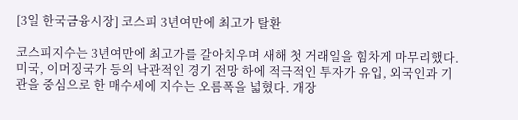[3일 한국금융시장] 코스피 3년여만에 최고가 탈환

코스피지수는 3년여만에 최고가를 갈아치우며 새해 첫 거래일을 힘차게 마무리했다. 미국, 이머징국가 등의 낙관적인 경기 전망 하에 적극적인 투자가 유입, 외국인과 기관을 중심으로 한 매수세에 지수는 오름폭을 넓혔다. 개장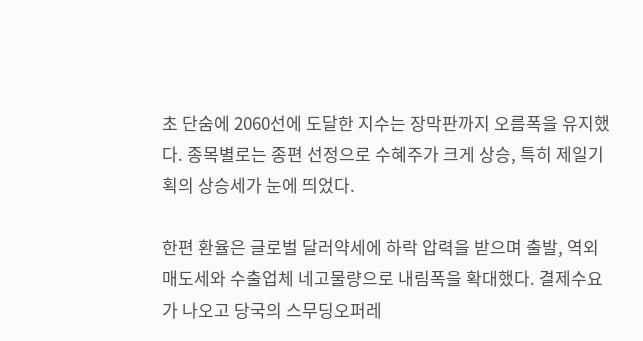초 단숨에 2060선에 도달한 지수는 장막판까지 오름폭을 유지했다. 종목별로는 종편 선정으로 수혜주가 크게 상승, 특히 제일기획의 상승세가 눈에 띄었다.

한편 환율은 글로벌 달러약세에 하락 압력을 받으며 출발, 역외 매도세와 수출업체 네고물량으로 내림폭을 확대했다. 결제수요가 나오고 당국의 스무딩오퍼레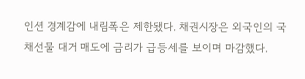인션 경계감에 내림폭은 제한됐다. 채권시장은 외국인의 국채선물 대거 매도에 금리가 급등세를 보이며 마감했다.